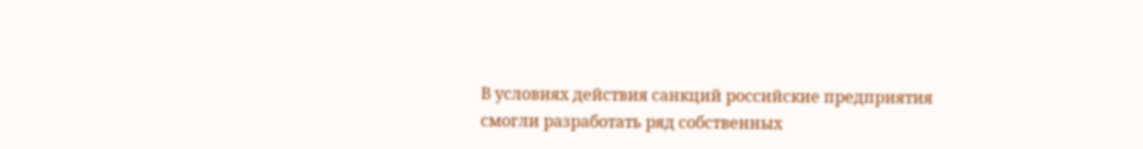В условиях действия санкций российские предприятия смогли разработать ряд собственных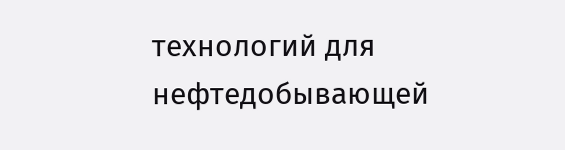технологий для нефтедобывающей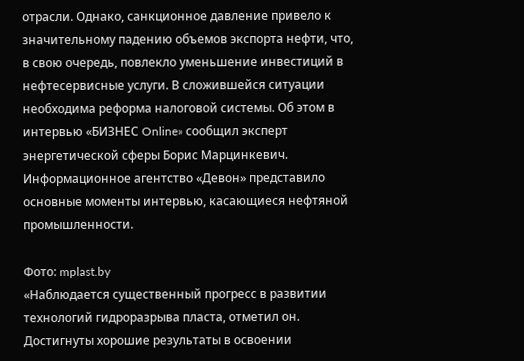отрасли. Однако, санкционное давление привело к значительному падению объемов экспорта нефти, что, в свою очередь, повлекло уменьшение инвестиций в нефтесервисные услуги. В сложившейся ситуации необходима реформа налоговой системы. Об этом в интервью «БИЗНЕС Online» сообщил эксперт энергетической сферы Борис Марцинкевич. Информационное агентство «Девон» представило основные моменты интервью, касающиеся нефтяной промышленности.

Фото: mplast.by
«Наблюдается существенный прогресс в развитии технологий гидроразрыва пласта, отметил он. Достигнуты хорошие результаты в освоении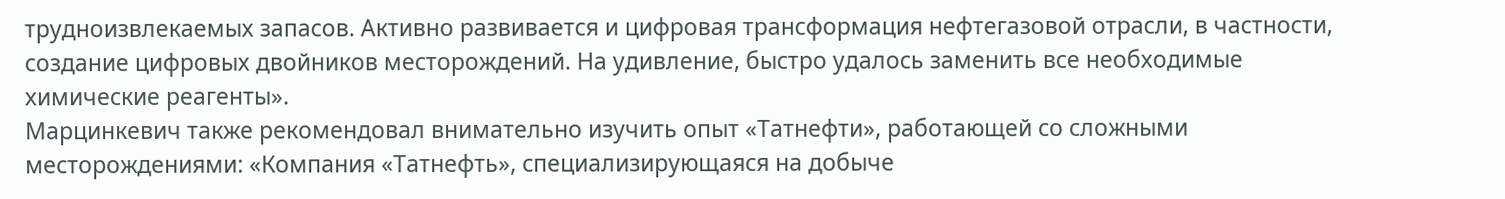трудноизвлекаемых запасов. Активно развивается и цифровая трансформация нефтегазовой отрасли, в частности, создание цифровых двойников месторождений. На удивление, быстро удалось заменить все необходимые химические реагенты».
Марцинкевич также рекомендовал внимательно изучить опыт «Татнефти», работающей со сложными месторождениями: «Компания «Татнефть», специализирующаяся на добыче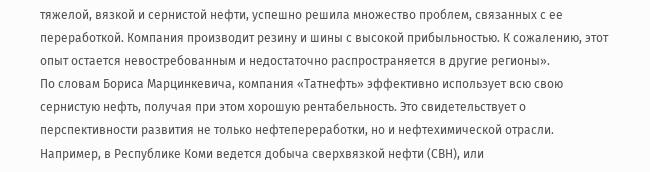тяжелой, вязкой и сернистой нефти, успешно решила множество проблем, связанных с ее переработкой. Компания производит резину и шины с высокой прибыльностью. К сожалению, этот опыт остается невостребованным и недостаточно распространяется в другие регионы».
По словам Бориса Марцинкевича, компания «Татнефть» эффективно использует всю свою сернистую нефть, получая при этом хорошую рентабельность. Это свидетельствует о перспективности развития не только нефтепереработки, но и нефтехимической отрасли.
Например, в Республике Коми ведется добыча сверхвязкой нефти (СВН), или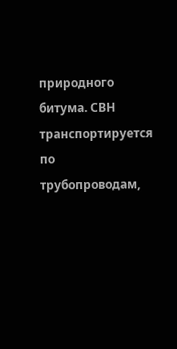природного битума. СВН транспортируется по трубопроводам,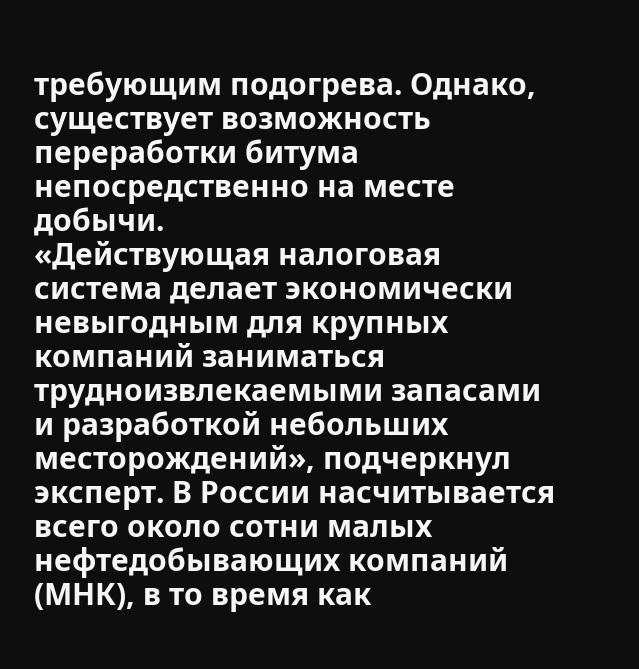требующим подогрева. Однако, существует возможность переработки битума непосредственно на месте добычи.
«Действующая налоговая система делает экономически невыгодным для крупных компаний заниматься трудноизвлекаемыми запасами и разработкой небольших месторождений», подчеркнул эксперт. В России насчитывается всего около сотни малых нефтедобывающих компаний (МНК), в то время как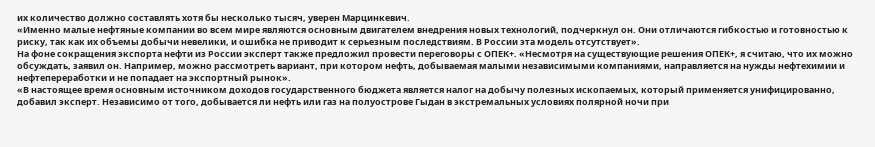их количество должно составлять хотя бы несколько тысяч, уверен Марцинкевич.
«Именно малые нефтяные компании во всем мире являются основным двигателем внедрения новых технологий, подчеркнул он. Они отличаются гибкостью и готовностью к риску, так как их объемы добычи невелики, и ошибка не приводит к серьезным последствиям. В России эта модель отсутствует».
На фоне сокращения экспорта нефти из России эксперт также предложил провести переговоры с ОПЕК+. «Несмотря на существующие решения ОПЕК+, я считаю, что их можно обсуждать, заявил он. Например, можно рассмотреть вариант, при котором нефть, добываемая малыми независимыми компаниями, направляется на нужды нефтехимии и нефтепереработки и не попадает на экспортный рынок».
«В настоящее время основным источником доходов государственного бюджета является налог на добычу полезных ископаемых, который применяется унифицированно, добавил эксперт. Независимо от того, добывается ли нефть или газ на полуострове Гыдан в экстремальных условиях полярной ночи при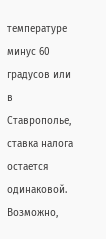температуре минус 60 градусов или в Ставрополье, ставка налога остается одинаковой. Возможно,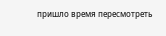пришло время пересмотреть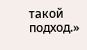такой подход.»